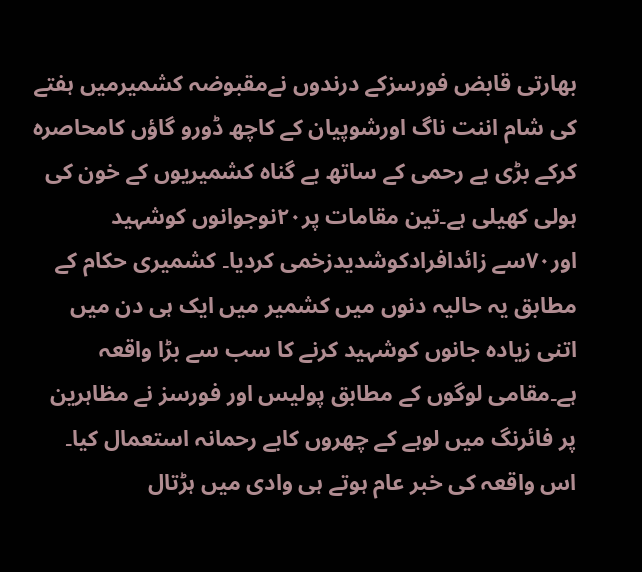بھارتی قابض فورسزکے درندوں نےمقبوضہ کشمیرمیں ہفتے کی شام اننت ناگ اورشوپیان کے کاچھ ڈورو گاؤں کامحاصرہ کرکے بڑی بے رحمی کے ساتھ بے گناہ کشمیریوں کے خون کی ہولی کھیلی ہے۔تین مقامات پر۲۰نوجوانوں کوشہید اور۷۰سے زائدافرادکوشدیدزخمی کردیا۔ کشمیری حکام کے مطابق یہ حالیہ دنوں میں کشمیر میں ایک ہی دن میں اتنی زیادہ جانوں کوشہید کرنے کا سب سے بڑا واقعہ ہے۔مقامی لوگوں کے مطابق پولیس اور فورسز نے مظاہرین پر فائرنگ میں لوہے کے چھروں کابے رحمانہ استعمال کیا۔ اس واقعہ کی خبر عام ہوتے ہی وادی میں ہڑتال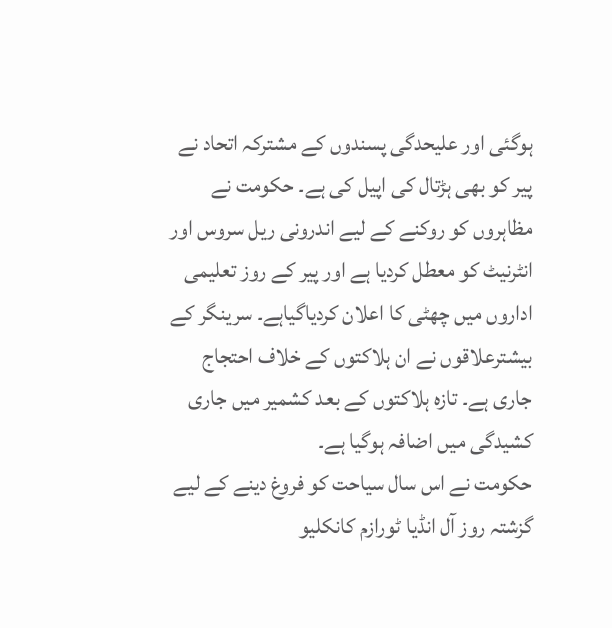ہوگئی اور علیحدگی پسندوں کے مشترکہ اتحاد نے پیر کو بھی ہڑتال کی اپیل کی ہے۔ حکومت نے مظاہروں کو روکنے کے لیے اندرونی ریل سروس اور انٹرنیٹ کو معطل کردیا ہے اور پیر کے روز تعلیمی اداروں میں چھٹی کا اعلان کردیاگیاہے۔ سرینگر کے بیشترعلاقوں نے ان ہلاکتوں کے خلاف احتجاج جاری ہے۔ تازہ ہلاکتوں کے بعد کشمیر میں جاری کشیدگی میں اضافہ ہوگیا ہے۔
حکومت نے اس سال سیاحت کو فروغ دینے کے لیے گزشتہ روز آل انڈیا ٹورازم کانکلیو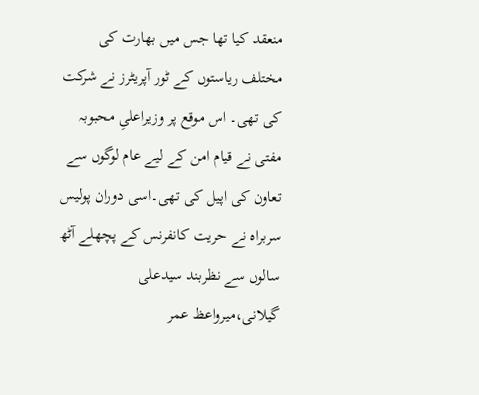منعقد کیا تھا جس میں بھارت کی مختلف ریاستوں کے ٹور آپریٹرز نے شرکت کی تھی۔ اس موقع پر وزیراعلیِ محبوبہ مفتی نے قیام امن کے لیے عام لوگوں سے تعاون کی اپیل کی تھی۔اسی دوران پولیس سربراہ نے حریت کانفرنس کے پچھلے آٹھ سالوں سے نظربند سیدعلی گیلانی،میرواعظ عمر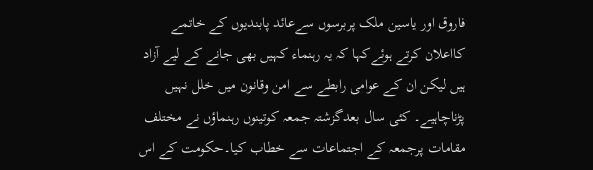فاروق اور یاسین ملک پربرسوں سےعائد پابندیوں کے خاتمے کااعلان کرتے ہوئےکہا کہ یہ رہنماء کہیں بھی جانے کے لیے آزاد ہیں لیکن ان کے عوامی رابطے سے امن وقانون میں خلل نہیں پڑناچاہیے۔ کئی سال بعدگزشتہ جمعہ کوتینوں رہنماؤں نے مختلف مقامات پرجمعہ کے اجتماعات سے خطاب کیا۔حکومت کے اس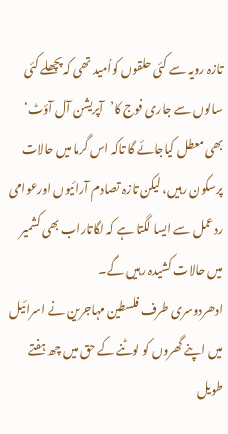تازہ رویہ سے کئی حلقوں کواُمید تھی کہ پچھلے کئی سالوں سے جاری فوج کا’آپریشن آل آؤٹ‘ بھی معطل کیاجائے گا تاکہ اس گرما میں حالات پرسکون رہیں، لیکن تازہ تصادم آرائیوں اورعوامی ردعمل سے ایسا لگتا ہے کہ لگاتاراب بھی کشمیر میں حالات کشیدہ رہیں گے۔
ادھردوسری طرف فلسطین مہاجرین نے اسرائیل میں اپنے گھروں کو لوٹنے کے حق میں چھ ہفتے طویل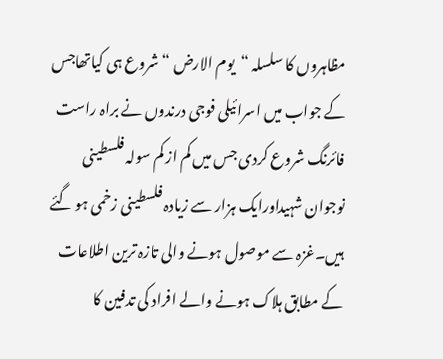مظاہروں کا سلسلہ “یوم الارض “شروع ہی کیاتھاجس کے جواب میں اسرائیلی فوجی درندوں نے براہ راست فائرنگ شروع کردی جس میں کم از کم سولہ فلسطینی نوجوان شہیداورایک ہزار سے زیادہ فلسطینی زخمی ہو گئے ہیں۔غزہ سے موصول ہونے والی تازہ ترین اطلاعات کے مطابق ہلاک ہونے والے افراد کی تدفین کا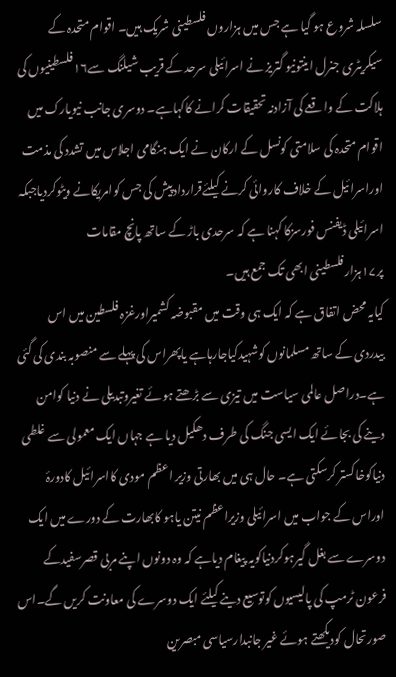سلسلہ شروع ہو گیا ہے جس میں ہزاروں فلسطینی شریک ہیں۔ اقوام متحدہ کے سیکریٹری جنرل اینتونیو گتریز نے اسرائیلی سرحد کے قریب شیلنگ سے۱۶فلسطینیوں کی ہلاکت کے واقعے کی آزادنہ تحقیقات کرانے کاکہاہے۔ دوسری جانب نیویارک میں اقوام متحدہ کی سلامتی کونسل کے ارکان نے ایک ہنگامی اجلاس میں تشدد کی مذمت اوراسرائیل کے خلاف کاروائی کرنے کیلئےقراردادپیش کی جس کوامریکانے ویٹوکردیاجبکہ اسرائیلی ڈیفنس فورسزکا کہنا ہے کہ سرحدی باڑ کے ساتھ پانچ مقامات پر۱۷ہزارفلسطینی ابھی تک جمع ہیں۔
کیایہ محض اتفاق ہے کہ ایک ہی وقت میں مقبوضہ کشمیراورغزہ فلسطین میں اس بیدردی کے ساتھ مسلمانوں کوشہیدکیاجارہاہے یاپھراس کی پہلے سے منصوبہ بندی کی گئی ہے۔دراصل عالمی سیاست میں تیزی سے بڑھتے ہوئے تغیروتبدیلی نے دنیا کوامن دینے کی بجائے ایک ایسی جنگ کی طرف دھکیل دیا ہے جہاں ایک معمولی سے غلطی دنیاکوخاکستر کرسکتی ہے۔ حال ہی میں بھارتی وزیر اعظم مودی کااسرائیل کادورۂ اوراس کے جواب میں اسرائیلی وزیراعظم نیتن یاہو کابھارت کے دورے میں ایک دوسرے سے بغل گیرہوکردنیاکویہ پیغام دیاہے کہ وہ دونوں اپنے مربی قصرسفیدکے فرعون ٹرمپ کی پالیسیوں کوتوسیع دینے کیلئے ایک دوسرے کی معاونت کریں گے۔اس صورتحال کودیکھتے ہوئے غیر جانبدارسیاسی مبصرین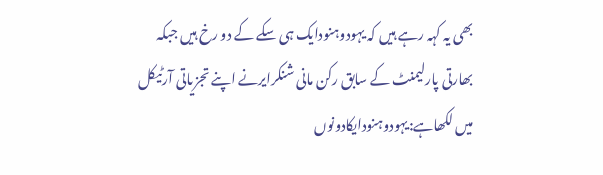بھی یہ کہہ رہے ہیں کہ یہودوہنودایک ہی سکے کے دو رخ ہیں جبکہ بھارتی پارلیمنٹ کے سابق رکن مانی شنکرایرنے اپنے تجزیاتی آرٹیکل میں لکھاہے:یہودوہنودایکادونوں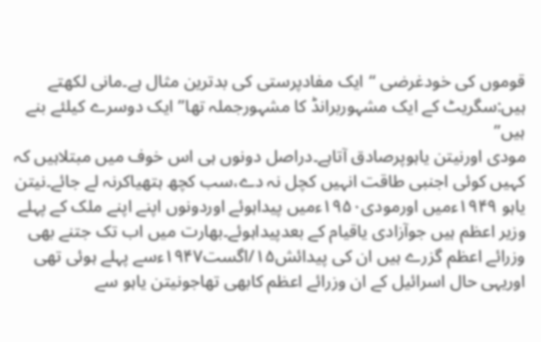قوموں کی خودغرضی “ایک مفادپرستی کی بدترین مثال ہے۔مانی لکھتے ہیں:سگریٹ کے ایک مشہوربرانڈ کا مشہورجملہ تھا”ایک دوسرے کیلئے بنے ہیں”
مودی اورنیتن یاہوپرصادق آتاہے۔دراصل دونوں ہی اس خوف میں مبتلاہیں کہ کہیں کوئی اجنبی طاقت انہیں کچل نہ دے،سب کچھ ہتھیاکرنہ لے جائے۔نیتن یاہو ۱۹۴۹ءمیں اورمودی۱۹۵۰ءمیں پیداہوئے اوردونوں اپنے اپنے ملک کے پہلے وزیر اعظم ہیں جوآزادی یاقیام کے بعدپیداہوئے۔بھارت میں اب تک جتنے بھی وزرائے اعظم گزرے ہیں ان کی پیدائش۱۵/اگست۱۹۴۷ءسے پہلے ہوئی تھی اوریہی حال اسرائیل کے ان وزرائے اعظم کابھی تھاجونیتن یاہو سے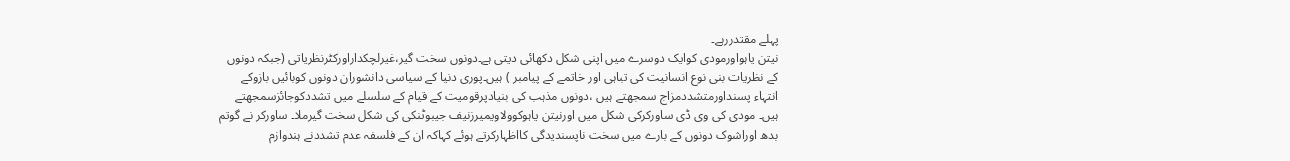پہلے مقتدررہے۔
نیتن یاہواورمودی کوایک دوسرے میں اپنی شکل دکھائی دیتی ہے۔دونوں سخت گیر،غیرلچکداراورکٹرنظریاتی (جبکہ دونوں کے نظریات بنی نوع انسانیت کی تباہی اور خاتمے کے پیامبر ) ہیں۔پوری دنیا کے سیاسی دانشوران دونوں کوبائیں بازوکے انتہاء پسنداورمتشددمزاج سمجھتے ہیں ،دونوں مذہب کی بنیادپرقومیت کے قیام کے سلسلے میں تشددکوجائزسمجھتے ہیں۔ مودی کی وی ڈی ساورکرکی شکل میں اورنیتن یاہوکوولاویمیرزنیف جیبوٹنکی کی شکل سخت گیرملا۔ ساورکر نے گوتم بدھ اوراشوک دونوں کے بارے میں سخت ناپسندیدگی کااظہارکرتے ہوئے کہاکہ ان کے فلسفہ عدم تشددنے ہندوازم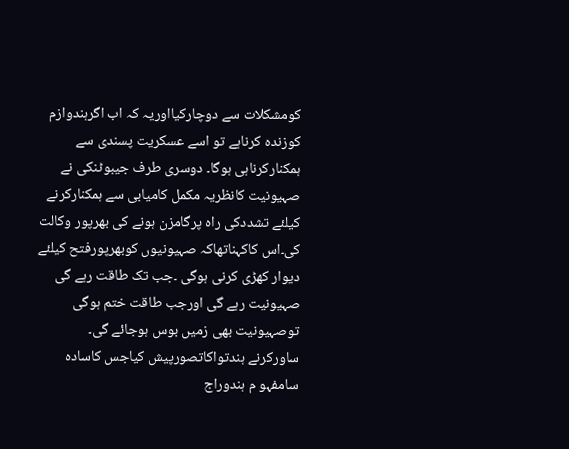کومشکلات سے دوچارکیااوریہ کہ اب اگرہندوازم کوزندہ کرناہے تو اسے عسکریت پسندی سے ہمکنارکرناہی ہوگا۔ دوسری طرف جیبوٹنکی نے صہیونیت کانظریہ مکمل کامیابی سے ہمکنارکرنے کیلئے تشددکی راہ پرگامزن ہونے کی بھرپور وکالت کی۔اس کاکہناتھاکہ صہیونیوں کوبھرپورفتح کیلئے دیوار کھڑی کرنی ہوگی ۔جب تک طاقت رہے گی صہیونیت رہے گی اورجب طاقت ختم ہوگی توصہیونیت بھی زمیں بوس ہوجائے گی۔
ساورکرنے ہندتواکاتصورپیش کیاجس کاسادہ سامفہو م ہندوراج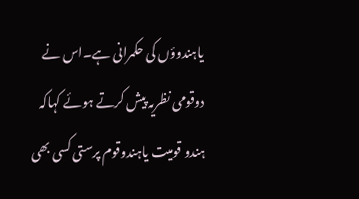یاہندوؤں کی حکمرانی ہے۔اس نے دوقومی نظریہ پیش کرتے ہوئے کہاکہ ہندو قومیت یاہندوقوم پرستی کسی بھی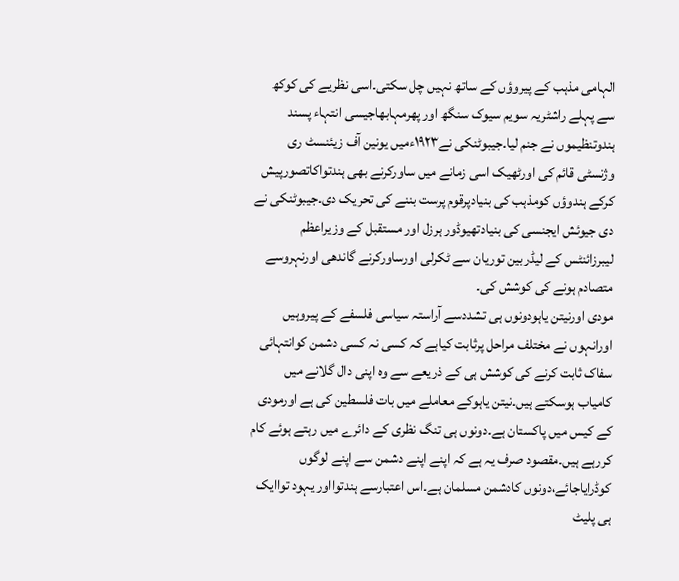الہامی مذہب کے پیروؤں کے ساتھ نہیں چل سکتی۔اسی نظریے کی کوکھ سے پہلے راشٹریہ سویم سیوک سنگھ اور پھرمہابھاجیسی انتہاء پسند ہندوتنظیموں نے جنم لیا۔جیبوٹنکی نے۱۹۲۳ءمیں یونین آف زیئنسٹ ری وژنسٹی قائم کی اورٹھیک اسی زمانے میں ساورکرنے بھی ہندتواکاتصورپیش کرکے ہندوؤں کومذہب کی بنیادپرقوم پرست بننے کی تحریک دی۔جیبوٹنکی نے دی جیوئش ایجنسی کی بنیادتھیوڈور ہرزل اور مستقبل کے وزیراعظم لیبرزائنٹس کے لیڈربین توریان سے ٹکرلی اورساورکرنے گاندھی اورنہروسے متصادم ہونے کی کوشش کی۔
مودی اورنیتن یاہودونوں ہی تشددسے آراستہ سیاسی فلسفے کے پیروہیں اورانہوں نے مختلف مراحل پرثابت کیاہے کہ کسی نہ کسی دشمن کوانتہائی سفاک ثابت کرنے کی کوشش ہی کے ذریعے سے وہ اپنی دال گلانے میں کامیاب ہوسکتے ہیں۔نیتن یاہوکے معاملے میں بات فلسطین کی ہے اورمودی کے کیس میں پاکستان ہے۔دونوں ہی تنگ نظری کے دائرے میں رہتے ہوئے کام کررہے ہیں۔مقصود صرف یہ ہے کہ اپنے اپنے دشمن سے اپنے لوگوں کوڈرایاجائے،دونوں کادشمن مسلمان ہے۔اس اعتبارسے ہندتوااور یہود تواایک ہی پلیٹ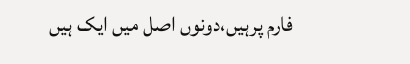فارم پرہیں،دونوں اصل میں ایک ہیں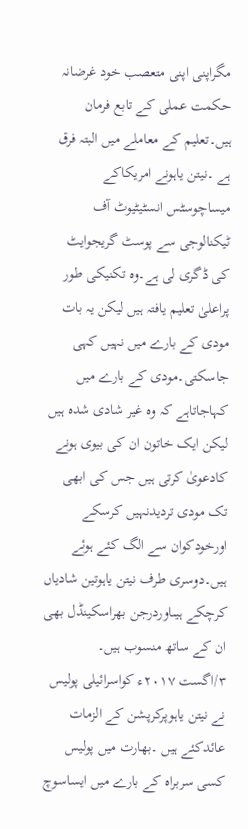مگراپنی اپنی متعصب خود غرضانہ حکمت عملی کے تابع فرمان ہیں۔تعلیم کے معاملے میں البتہ فرق ہے ۔نیتن یاہونے امریکاکے میساچوسٹس انسٹیٹیوٹ آف ٹیکنالوجی سے پوسٹ گریجوایٹ کی ڈگری لی ہے۔وہ تکنیکی طور پراعلیٰ تعلیم یافتہ ہیں لیکن یہ بات مودی کے بارے میں نہیں کہی جاسکتی۔مودی کے بارے میں کہاجاتاہے کہ وہ غیر شادی شدہ ہیں لیکن ایک خاتون ان کی بیوی ہونے کادعویٰ کرتی ہیں جس کی ابھی تک مودی تردیدنہیں کرسکے اورخودکوان سے الگ کئے ہوئے ہیں۔دوسری طرف نیتن یاہوتین شادیاں کرچکے ہیںاوردرجن بھراسکینڈل بھی ان کے ساتھ منسوب ہیں۔
۳/اگست ۲۰۱۷ء کواسرائیلی پولیس نے نیتن یاہوپرکرپشن کے الزمات عائدکئے ہیں ۔بھارت میں پولیس کسی سربراہ کے بارے میں ایساسوچ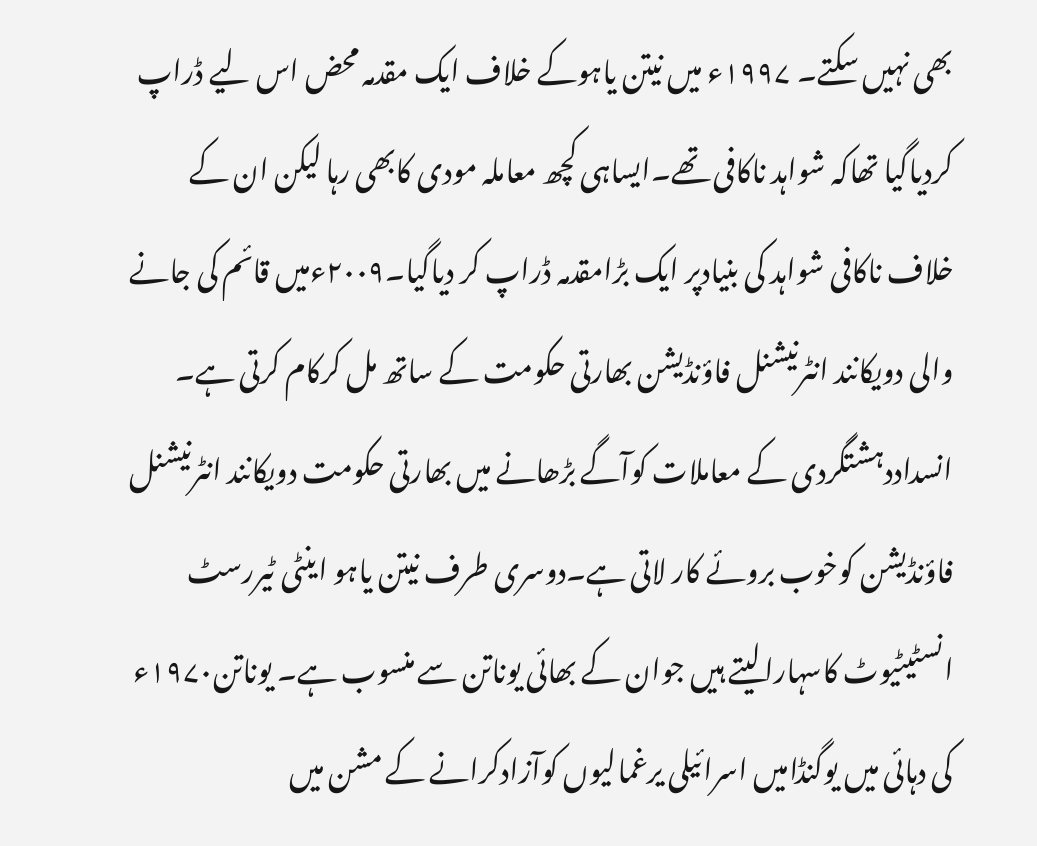بھی نہیں سکتے۔ ۱۹۹۷ء میں نیتن یاہوکے خلاف ایک مقدمہ محض اس لیے ڈراپ کردیاگیا تھاکہ شواہد ناکافی تھے۔ایساہی کچھ معاملہ مودی کابھی رہا لیکن ان کے خلاف ناکافی شواہد کی بنیادپر ایک بڑامقدمہ ڈراپ کر دیاگیا۔۲۰۰۹ءمیں قائم کی جانے والی دویکانند انٹرنیشنل فاؤنڈیشن بھارتی حکومت کے ساتھ مل کرکام کرتی ہے۔ انسداددہشتگردی کے معاملات کوآگے بڑھانے میں بھارتی حکومت دویکانند انٹرنیشنل فاؤنڈیشن کوخوب بروئے کار لاتی ہے۔دوسری طرف نیتن یاہو اینٹی ٹیررسٹ انسٹیٹیوٹ کاسہارالیتے ہیں جوان کے بھائی یوناتن سے منسوب ہے۔ یوناتن۱۹۷۰ء کی دہائی میں یوگنڈامیں اسرائیلی یرغمالیوں کوآزادکرانے کے مشن میں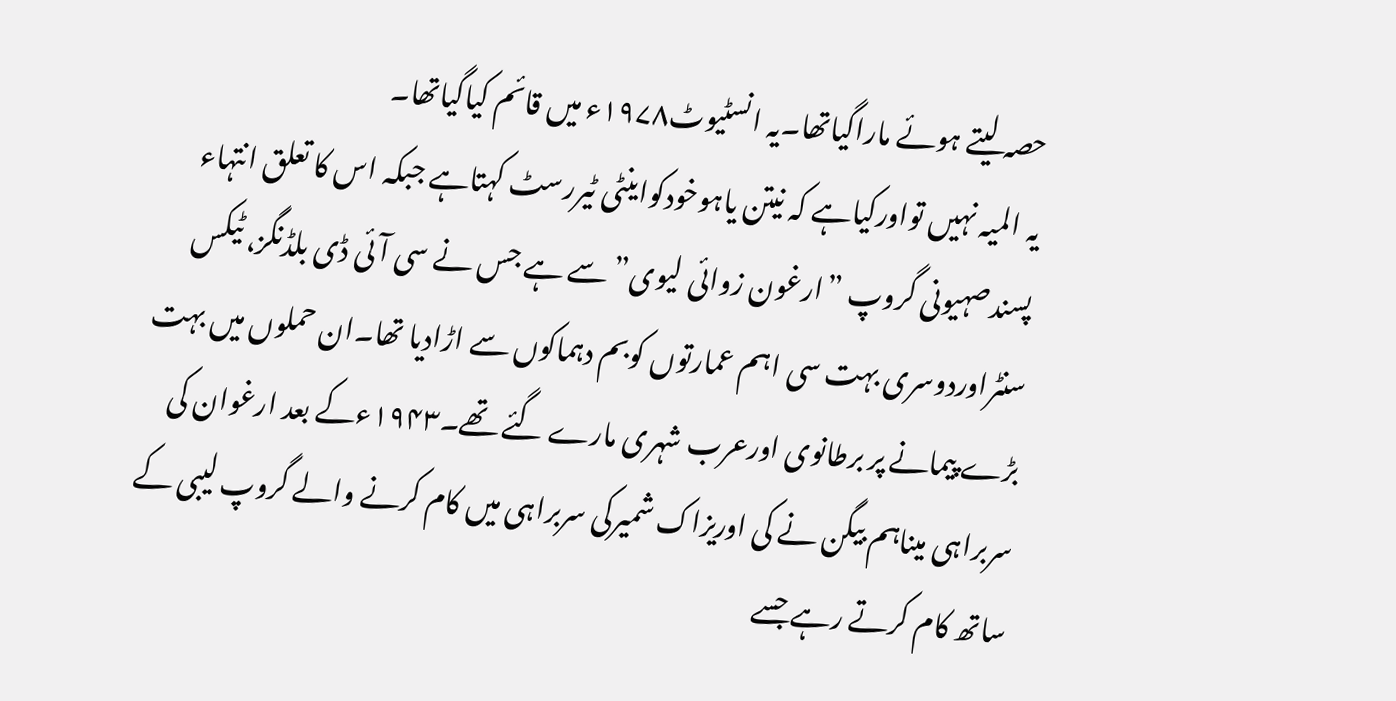حصہ لیتے ہوئے ماراگیاتھا۔یہ انسٹیوٹ۱۹۷۸ء میں قائم کیاگیاتھا۔
یہ المیہ نہیں تواورکیاہے کہ نیتن یاہوخودکواینٹی ٹیررسٹ کہتاہے جبکہ اس کا تعلق انتہاء پسندصہیونی گروپ ”ارغون زوائی لیوی”سے ہے جس نے سی آئی ڈی بلڈنگز، ٹیکس سنٹراوردوسری بہت سی اہم عمارتوں کوبم دہماکوں سے اڑادیا تھا۔ان حملوں میں بہت بڑے پیمانے پر برطانوی اورعرب شہری مارے گئے تھے۔۱۹۴۳ءکے بعد ارغوان کی سربراہی میناہم بیگن نے کی اوریزاک شمیرکی سربراہی میں کام کرنے والے گروپ لیبی کے ساتھ کام کرتے رہے جسے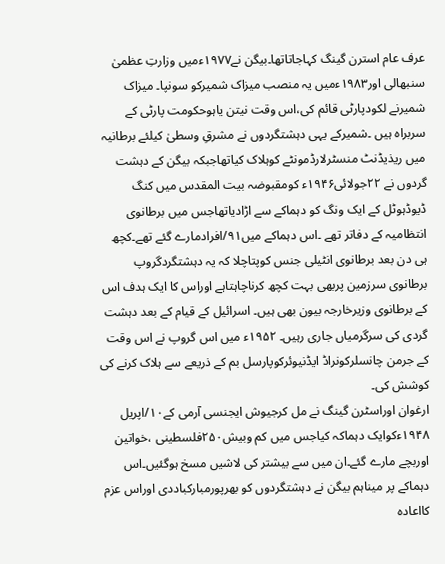عرف عام استرن گینگ کہاجاتاتھا۔بیگن نے۱۹۷۷ءمیں وزارتِ عظمیٰ سنبھالی اور۱۹۸۳ءمیں یہ منصب میزاک شمیرکو سونپا۔ میزاک شمیرنے لکودپارٹی قائم کی،اس وقت نیتن یاہوحکومت پارٹی کے سربراہ ہیں ۔شمیرکے یہی دہشتگردوں نے مشرقِ وسطیٰ کیلئے برطانیہ میں ریذیڈنٹ منسٹرلارڈمونٹے کوہلاک کیاتھاجبکہ بیگن کے دہشت گردوں نے ۲۲جولائی۱۹۴۶ء کومقبوضہ بیت المقدس میں کنگ ڈیوڈہوٹل کے ایک ونگ کو دہماکے سے اڑادیاتھاجس میں برطانوی انتظامیہ کے دفاتر تھے ۔اس دہماکے میں۹۱/افرادمارے گئے تھے۔کچھ ہی دن بعد برطانوی انٹیلی جنس کوپتاچلا کہ یہ دہشتگردگروپ برطانوی سرزمین پربھی بہت کچھ کرناچاہتاہے اوراس کا ایک ہدف اس کے برطانوی وزیرخارجہ بیون بھی ہیں۔ اسرائیل کے قیام کے بعد دہشت گردی کی سرگرمیاں جاری رہیں۔ ۱۹۵۲ء میں اس گروپ نے اس وقت کے جرمن چانسلرکونراڈ ایڈنیوئرکوپارسل بم کے ذریعے سے ہلاک کرنے کی کوشش کی۔
ارغوان اوراسٹرن گینگ نے مل کرجیوش ایجنسی آرمی کے۱۰/اپریل ۱۹۴۸ءکوایک دہماکہ کیاجس میں کم وبیش۲۵۰فلسطینی ،خواتین اوربچے مارے گئے۔ان میں سے بیشتر کی لاشیں مسخ ہوگئیں۔اس دہماکے پر میناہم بیگن نے دہشتگردوں کو بھرپورمبارکباددی اوراس عزم کااعادہ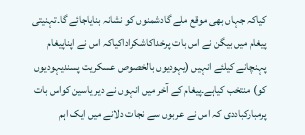کیاکہ جہاں بھی موقع ملے گادشمنوں کو نشانہ بنایاجائے گا۔تہنیتی پیغام میں بیگن نے اس بات پرخداکاشکراداکیاکہ اس نے اپناپیغام پہنچانے کیلئے انہیں (یہودیوں بالخصوص عسکریت پسندیہودیوں کو) منتخب کیاہے۔پیغام کے آخر میں انہوں نے دیر یاسین کواس بات پرمبارکباددی کہ اس نے عربوں سے نجات دلانے میں ایک اہم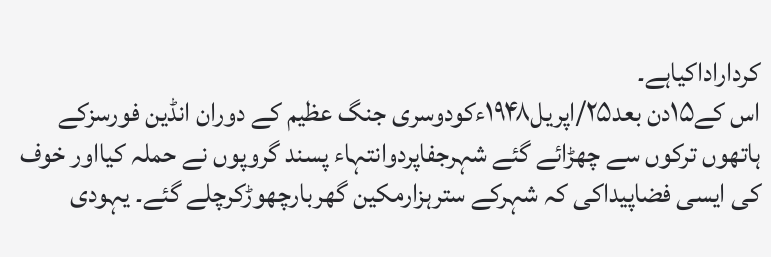کرداراداکیاہے۔
اس کے۱۵دن بعد۲۵/اپریل۱۹۴۸ءکودوسری جنگ عظیم کے دوران انڈین فورسزکے ہاتھوں ترکوں سے چھڑائے گئے شہرجفاپردوانتہاء پسند گروپوں نے حملہ کیااور خوف کی ایسی فضاپیداکی کہ شہرکے سترہزارمکین گھربارچھوڑکرچلے گئے۔ یہودی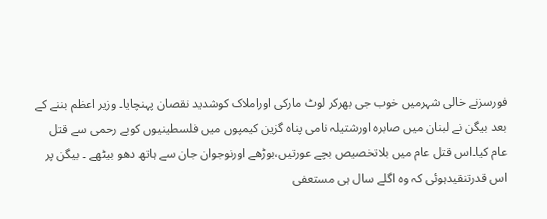فورسزنے خالی شہرمیں خوب جی بھرکر لوٹ مارکی اوراملاک کوشدید نقصان پہنچایا۔ وزیر اعظم بننے کے بعد بیگن نے لبنان میں صابرہ اورشتیلہ نامی پناہ گزین کیمپوں میں فلسطینیوں کوبے رحمی سے قتل عام کیا۔اس قتل عام میں بلاتخصیص بچے عورتیں،بوڑھے اورنوجوان جان سے ہاتھ دھو بیٹھے ۔ بیگن پر اس قدرتنقیدہوئی کہ وہ اگلے سال ہی مستعفی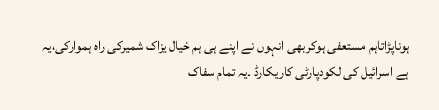ہوناپڑاتاہم مستعفی ہوکربھی انہوں نے اپنے ہی ہم خیال یزاک شمیرکی راہ ہموارکی،یہ ہے اسرائیل کی لکودپارٹی کاریکارڈ ۔یہ تمام سفاک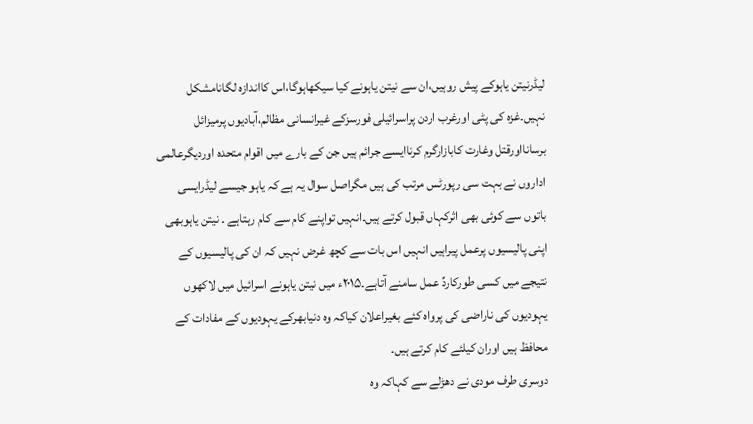لیڈرنیتن یاہوکے پیش روہیں،ان سے نیتن یاہونے کیا سیکھاہوگا،اس کااندازہ لگانامشکل نہیں۔غزہ کی پٹی اورغرب اردن پراسرائیلی فورسزکے غیرانسانی مظالم،آبادیوں پرمیزائل برسانااورقتل وغارت کابازارگرم کرناایسے جرائم ہیں جن کے بارے میں اقوام متحدہ اوردیگرعالمی اداروں نے بہت سی رپورٹس مرتب کی ہیں مگراصل سوال یہ ہے کہ یاہو جیسے لیڈرایسی باتوں سے کوئی بھی اثرکہاں قبول کرتے ہیں۔انہیں تواپنے کام سے کام رہتاہے ۔ نیتن یاہوبھی اپنی پالیسیوں پرعمل پیراہیں انہیں اس بات سے کچھ غرض نہیں کہ ان کی پالیسیوں کے نتیجے میں کسی طورکاردِّ عمل سامنے آتاہے۔۲۰۱۵ء میں نیتن یاہونے اسرائیل میں لاکھوں یہودیوں کی ناراضی کی پرواہ کئے بغیراعلان کیاکہ وہ دنیابھرکے یہودیوں کے مفادات کے محافظ ہیں اوران کیلئے کام کرتے ہیں۔
دوسری طرف مودی نے دھڑلے سے کہاکہ وہ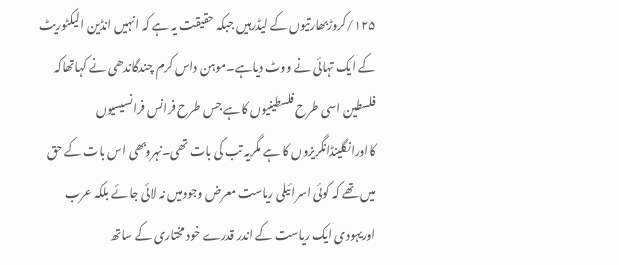۱۲۵/کروڑبھارتیوں کے لیڈرہیں جبکہ حقیقت یہ ہے کہ انہیں انڈین الیکٹوریٹ کے ایک تہائی نے ووٹ دیاہے۔موہن داس کرم چندگاندھی نے کہاتھاکہ فلسطین اسی طرح فلسطینیوں کاہے جس طرح فرانس فرانسیسیوں کااورانگلینڈانگریزوں کا ہے مگریہ تب کی بات تھی۔نہروبھی اس بات کے حق میں تھے کہ کوئی اسرائیلی ریاست معرض وجودمیں نہ لائی جائے بلکہ عرب اوریہودی ایک ریاست کے اندر قدرے خود مختاری کے ساتھ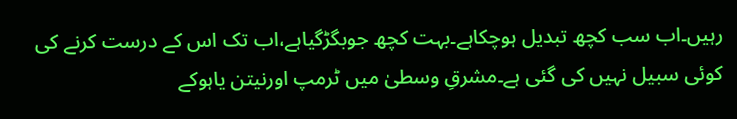رہیں۔اب سب کچھ تبدیل ہوچکاہے۔بہت کچھ جوبگڑگیاہے،اب تک اس کے درست کرنے کی کوئی سبیل نہیں کی گئی ہے۔مشرقِ وسطیٰ میں ٹرمپ اورنیتن یاہوکے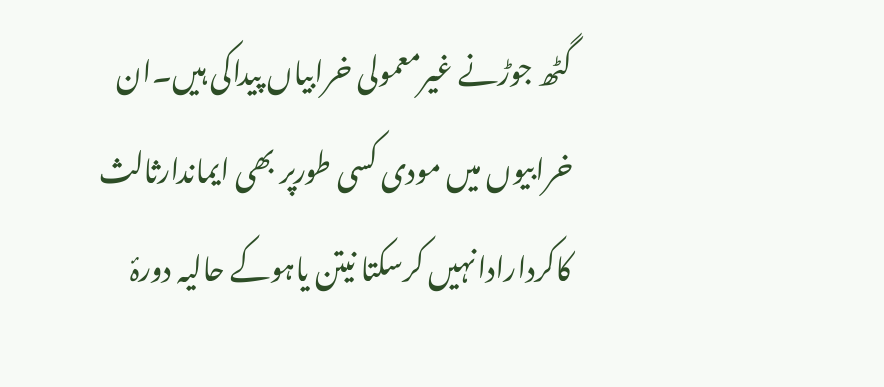گٹھ جوڑنے غیرمعمولی خرابیاں پیداکی ہیں۔ان خرابیوں میں مودی کسی طورپر بھی ایماندارثالث کاکردارادانہیں کرسکتا نیتن یاہوکے حالیہ دورۂ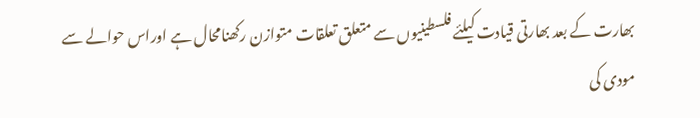بھارت کے بعد بھارتی قیادت کیلئے فلسطینیوں سے متعلق تعلقات متوازن رکھنامحال ہے اوراس حوالے سے مودی کی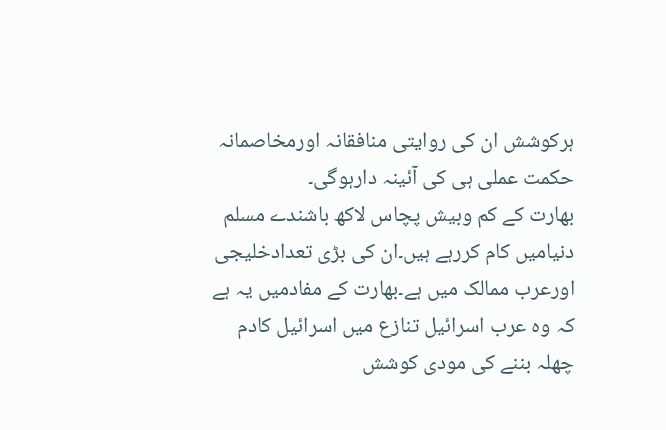ہرکوشش ان کی روایتی منافقانہ اورمخاصمانہ حکمت عملی ہی کی آئینہ دارہوگی۔
بھارت کے کم وبیش پچاس لاکھ باشندے مسلم دنیامیں کام کررہے ہیں۔ان کی بڑی تعدادخلیجی اورعرب ممالک میں ہے۔بھارت کے مفادمیں یہ ہے کہ وہ عرب اسرائیل تنازع میں اسرائیل کادم چھلہ بننے کی مودی کوشش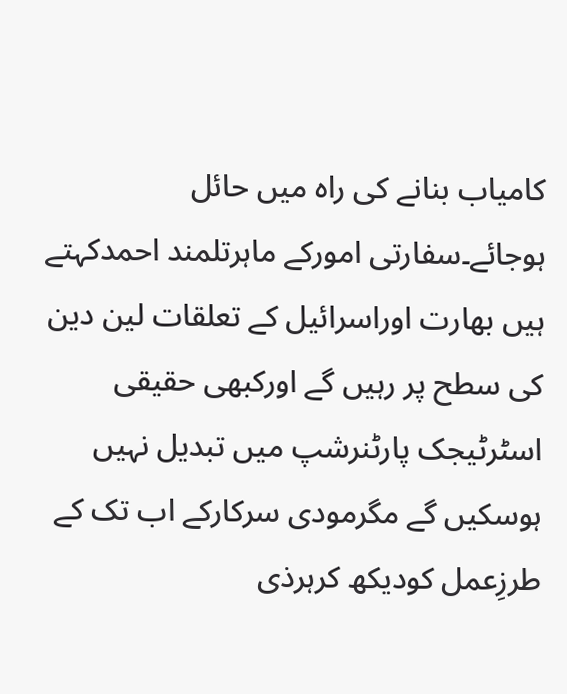کامیاب بنانے کی راہ میں حائل ہوجائے۔سفارتی امورکے ماہرتلمند احمدکہتے ہیں بھارت اوراسرائیل کے تعلقات لین دین کی سطح پر رہیں گے اورکبھی حقیقی اسٹرٹیجک پارٹنرشپ میں تبدیل نہیں ہوسکیں گے مگرمودی سرکارکے اب تک کے طرزِعمل کودیکھ کرہرذی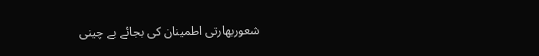شعوربھارتی اطمینان کی بجائے بے چینی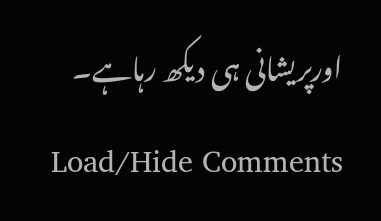اورپریشانی ہی دیکھ رہاہے۔
Load/Hide Comments